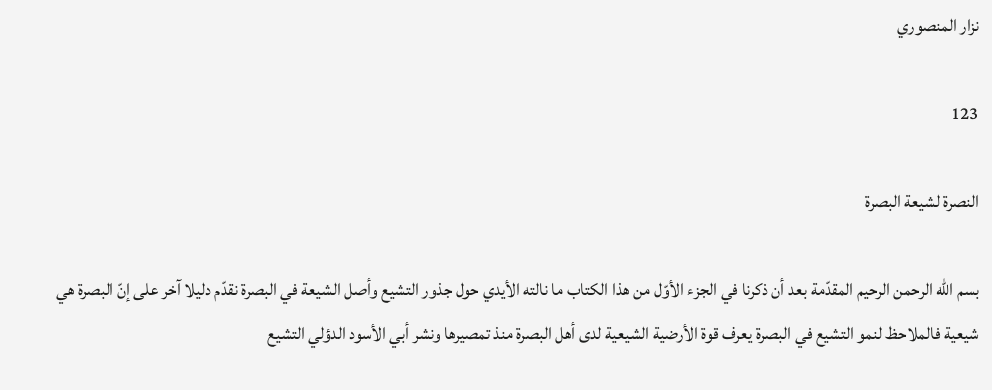نزار المنصوري

123

النصرة لشيعة البصرة

بسم اللّه الرحمن الرحيم المقدّمة بعد أن ذكرنا في الجزء الأوّل من هذا الكتاب ما نالته الأيدي حول جذور التشيع وأصل الشيعة في البصرة نقدّم دليلا آخر على إنّ البصرة هي شيعية فالملاحظ لنمو التشيع في البصرة يعرف قوة الأرضية الشيعية لدى أهل البصرة منذ تمصيرها ونشر أبي الأسود الدؤلي التشيع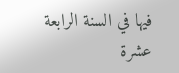فيها في السنة الرابعة عشرة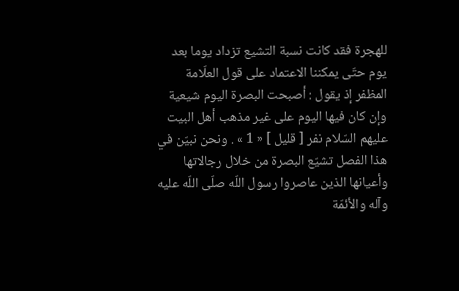للهجرة فقد كانت نسبة التشيع تزداد يوما بعد يوم حتّى يمكننا الاعتماد على قول العلّامة المظفر إذ يقول : أصبحت البصرة اليوم شيعية وإن كان فيها اليوم على غير مذهب أهل البيت عليهم السّلام نفر [ قليل ] « 1 » . ونحن نبيّن في هذا الفصل تشيّع البصرة من خلال رجالاتها وأعيانها الذين عاصروا رسول اللّه صلّى اللّه عليه وآله والأئمّة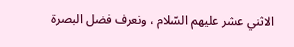الاثني عشر عليهم السّلام ، ونعرف فضل البصرة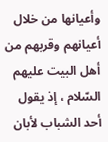وأعيانها من خلال أعيانهم وقربهم من أهل البيت عليهم السّلام ، إذ يقول أحد الشباب لأبان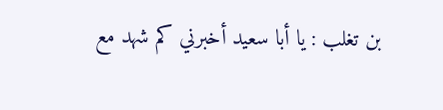بن تغلب : يا أبا سعيد أخبرني كم شهد مع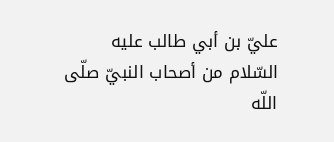عليّ بن أبي طالب عليه السّلام من أصحاب النبيّ صلّى اللّه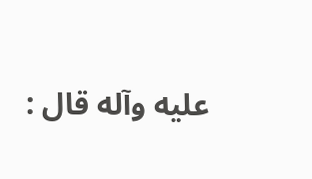عليه وآله قال :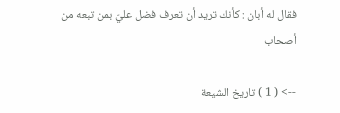فقال له أبان : كأنك تريد أن تعرف فضل عليّ بمن تبعه من أصحاب

--> ( 1 ) تاريخ الشيعة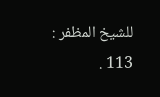للشيخ المظفر : 113 .